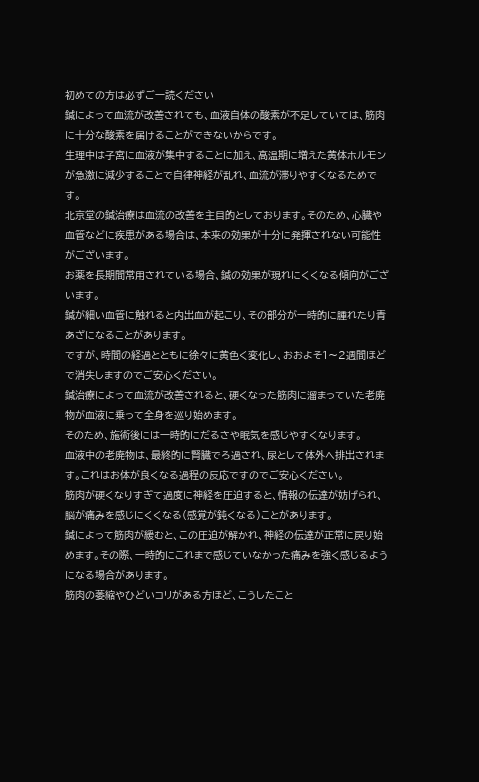初めての方は必ずご一読ください
鍼によって血流が改善されても、血液自体の酸素が不足していては、筋肉に十分な酸素を届けることができないからです。
生理中は子宮に血液が集中することに加え、高温期に増えた黄体ホルモンが急激に減少することで自律神経が乱れ、血流が滞りやすくなるためです。
北京堂の鍼治療は血流の改善を主目的としております。そのため、心臓や血管などに疾患がある場合は、本来の効果が十分に発揮されない可能性がございます。
お薬を長期間常用されている場合、鍼の効果が現れにくくなる傾向がございます。
鍼が細い血管に触れると内出血が起こり、その部分が一時的に腫れたり青あざになることがあります。
ですが、時間の経過とともに徐々に黄色く変化し、おおよそ1〜2週間ほどで消失しますのでご安心ください。
鍼治療によって血流が改善されると、硬くなった筋肉に溜まっていた老廃物が血液に乗って全身を巡り始めます。
そのため、施術後には一時的にだるさや眠気を感じやすくなります。
血液中の老廃物は、最終的に腎臓でろ過され、尿として体外へ排出されます。これはお体が良くなる過程の反応ですのでご安心ください。
筋肉が硬くなりすぎて過度に神経を圧迫すると、情報の伝達が妨げられ、脳が痛みを感じにくくなる(感覚が鈍くなる)ことがあります。
鍼によって筋肉が緩むと、この圧迫が解かれ、神経の伝達が正常に戻り始めます。その際、一時的にこれまで感じていなかった痛みを強く感じるようになる場合があります。
筋肉の萎縮やひどいコリがある方ほど、こうしたこと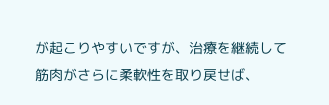が起こりやすいですが、治療を継続して筋肉がさらに柔軟性を取り戻せば、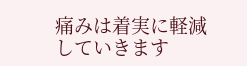痛みは着実に軽減していきます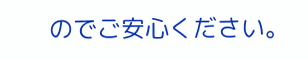のでご安心ください。